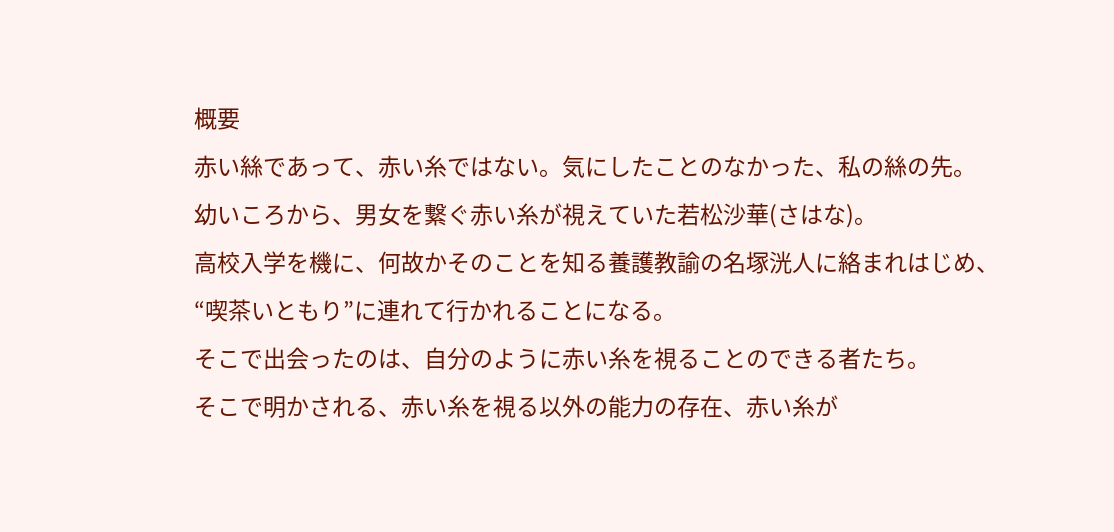概要
赤い絲であって、赤い糸ではない。気にしたことのなかった、私の絲の先。
幼いころから、男女を繋ぐ赤い糸が視えていた若松沙華(さはな)。
高校入学を機に、何故かそのことを知る養護教諭の名塚洸人に絡まれはじめ、“喫茶いともり”に連れて行かれることになる。
そこで出会ったのは、自分のように赤い糸を視ることのできる者たち。
そこで明かされる、赤い糸を視る以外の能力の存在、赤い糸が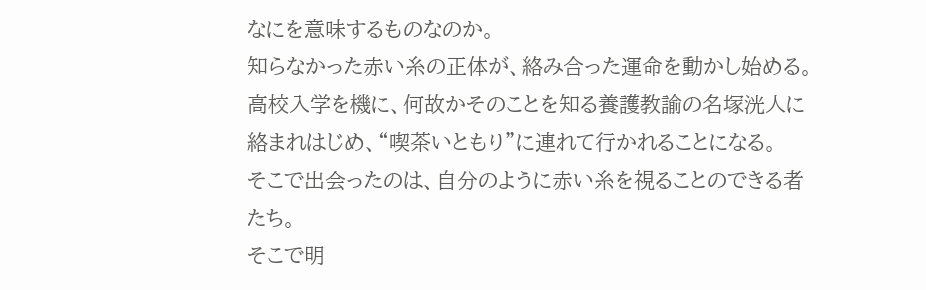なにを意味するものなのか。
知らなかった赤い糸の正体が、絡み合った運命を動かし始める。
高校入学を機に、何故かそのことを知る養護教諭の名塚洸人に絡まれはじめ、“喫茶いともり”に連れて行かれることになる。
そこで出会ったのは、自分のように赤い糸を視ることのできる者たち。
そこで明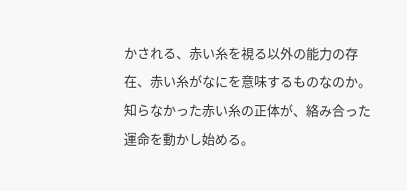かされる、赤い糸を視る以外の能力の存在、赤い糸がなにを意味するものなのか。
知らなかった赤い糸の正体が、絡み合った運命を動かし始める。